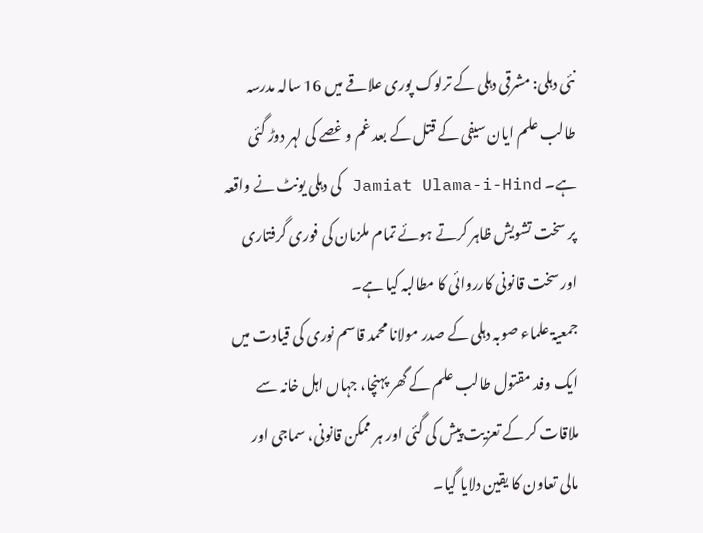نئی دہلی: مشرقی دہلی کے ترلوک پوری علاقے میں 16 سالہ مدرسہ طالب علم ایان سیفی کے قتل کے بعد غم و غصے کی لہر دوڑ گئی ہے۔ Jamiat Ulama-i-Hind کی دہلی یونٹ نے واقعہ پر سخت تشویش ظاہر کرتے ہوئے تمام ملزمان کی فوری گرفتاری اور سخت قانونی کارروائی کا مطالبہ کیا ہے۔
جمعیۃ علماء صوبہ دہلی کے صدر مولانا محمد قاسم نوری کی قیادت میں ایک وفد مقتول طالب علم کے گھر پہنچا، جہاں اہل خانہ سے ملاقات کر کے تعزیت پیش کی گئی اور ہر ممکن قانونی، سماجی اور مالی تعاون کا یقین دلایا گیا۔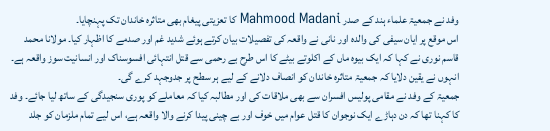وفد نے جمعیۃ علماء ہند کے صدر Mahmood Madani کا تعزیتی پیغام بھی متاثرہ خاندان تک پہنچایا۔
اس موقع پر ایان سیفی کی والدہ اور نانی نے واقعہ کی تفصیلات بیان کرتے ہوئے شدید غم اور صدمے کا اظہار کیا۔ مولانا محمد قاسم نوری نے کہا کہ ایک بیوہ ماں کے اکلوتے بیٹے کا اس طرح بے رحمی سے قتل انتہائی افسوسناک اور انسانیت سوز واقعہ ہے۔ انہوں نے یقین دلایا کہ جمعیۃ متاثرہ خاندان کو انصاف دلانے کے لیے ہر سطح پر جدوجہد کرے گی۔
جمعیۃ کے وفد نے مقامی پولیس افسران سے بھی ملاقات کی اور مطالبہ کیا کہ معاملے کو پوری سنجیدگی کے ساتھ لیا جائے۔ وفد کا کہنا تھا کہ دن دہاڑے ایک نوجوان کا قتل عوام میں خوف اور بے چینی پیدا کرنے والا واقعہ ہے، اس لیے تمام ملزمان کو جلد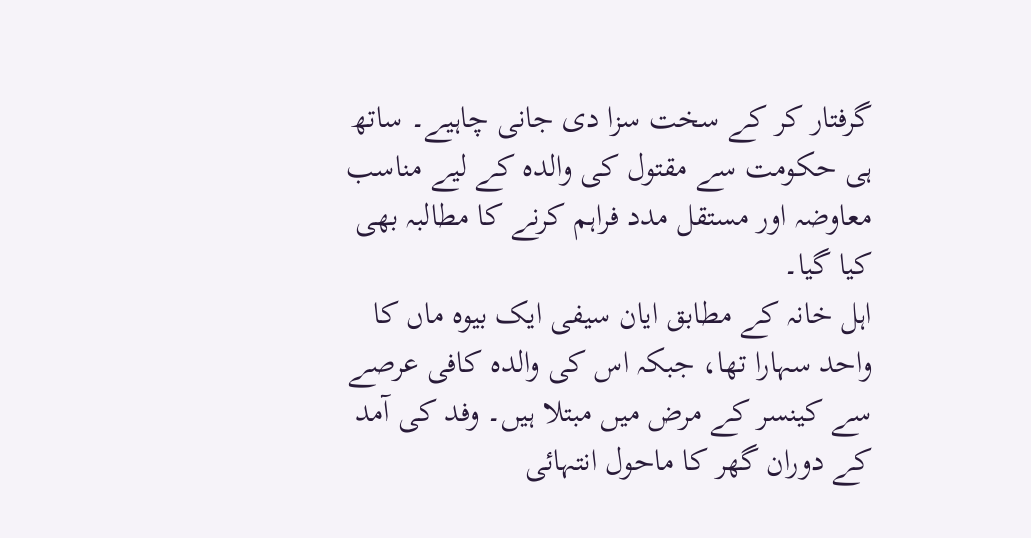گرفتار کر کے سخت سزا دی جانی چاہیے۔ ساتھ ہی حکومت سے مقتول کی والدہ کے لیے مناسب معاوضہ اور مستقل مدد فراہم کرنے کا مطالبہ بھی کیا گیا۔
اہل خانہ کے مطابق ایان سیفی ایک بیوہ ماں کا واحد سہارا تھا، جبکہ اس کی والدہ کافی عرصے سے کینسر کے مرض میں مبتلا ہیں۔ وفد کی آمد کے دوران گھر کا ماحول انتہائی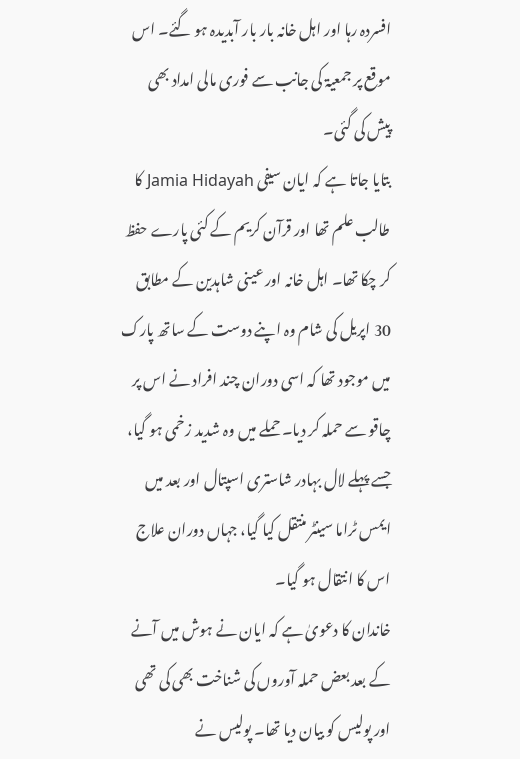افسردہ رہا اور اہل خانہ بار بار آبدیدہ ہو گئے۔ اس موقع پر جمعیۃ کی جانب سے فوری مالی امداد بھی پیش کی گئی۔
بتایا جاتا ہے کہ ایان سیفی Jamia Hidayah کا طالب علم تھا اور قرآن کریم کے کئی پارے حفظ کر چکا تھا۔ اہل خانہ اور عینی شاہدین کے مطابق 30 اپریل کی شام وہ اپنے دوست کے ساتھ پارک میں موجود تھا کہ اسی دوران چند افراد نے اس پر چاقو سے حملہ کر دیا۔ حملے میں وہ شدید زخمی ہو گیا، جسے پہلے لال بہادر شاستری اسپتال اور بعد میں ایمس ٹراما سینٹر منتقل کیا گیا، جہاں دوران علاج اس کا انتقال ہو گیا۔
خاندان کا دعویٰ ہے کہ ایان نے ہوش میں آنے کے بعد بعض حملہ آوروں کی شناخت بھی کی تھی اور پولیس کو بیان دیا تھا۔ پولیس نے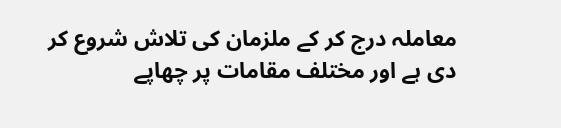معاملہ درج کر کے ملزمان کی تلاش شروع کر دی ہے اور مختلف مقامات پر چھاپے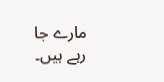مارے جا رہے ہیں۔